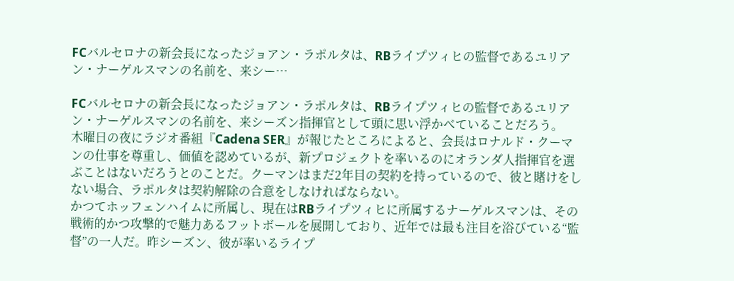FCバルセロナの新会長になったジョアン・ラポルタは、RBライプツィヒの監督であるユリアン・ナーゲルスマンの名前を、来シー…

FCバルセロナの新会長になったジョアン・ラポルタは、RBライプツィヒの監督であるユリアン・ナーゲルスマンの名前を、来シーズン指揮官として頭に思い浮かべていることだろう。
木曜日の夜にラジオ番組『Cadena SER』が報じたところによると、会長はロナルド・クーマンの仕事を尊重し、価値を認めているが、新プロジェクトを率いるのにオランダ人指揮官を選ぶことはないだろうとのことだ。クーマンはまだ2年目の契約を持っているので、彼と賭けをしない場合、ラポルタは契約解除の合意をしなければならない。
かつてホッフェンハイムに所属し、現在はRBライプツィヒに所属するナーゲルスマンは、その戦術的かつ攻撃的で魅力あるフットボールを展開しており、近年では最も注目を浴びている“監督”の一人だ。昨シーズン、彼が率いるライプ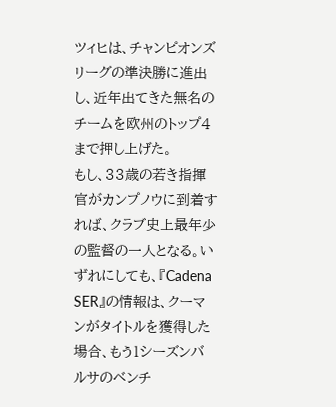ツィヒは、チャンピオンズリーグの準決勝に進出し、近年出てきた無名のチームを欧州のトップ4まで押し上げた。
もし、33歳の若き指揮官がカンプノウに到着すれば、クラブ史上最年少の監督の一人となる。いずれにしても、『Cadena SER』の情報は、クーマンがタイトルを獲得した場合、もう1シーズンバルサのベンチ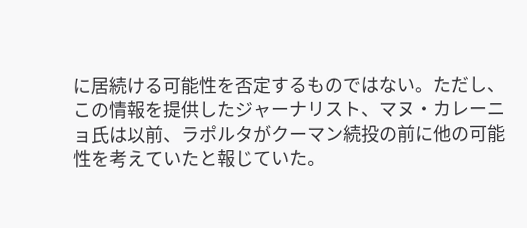に居続ける可能性を否定するものではない。ただし、この情報を提供したジャーナリスト、マヌ・カレーニョ氏は以前、ラポルタがクーマン続投の前に他の可能性を考えていたと報じていた。